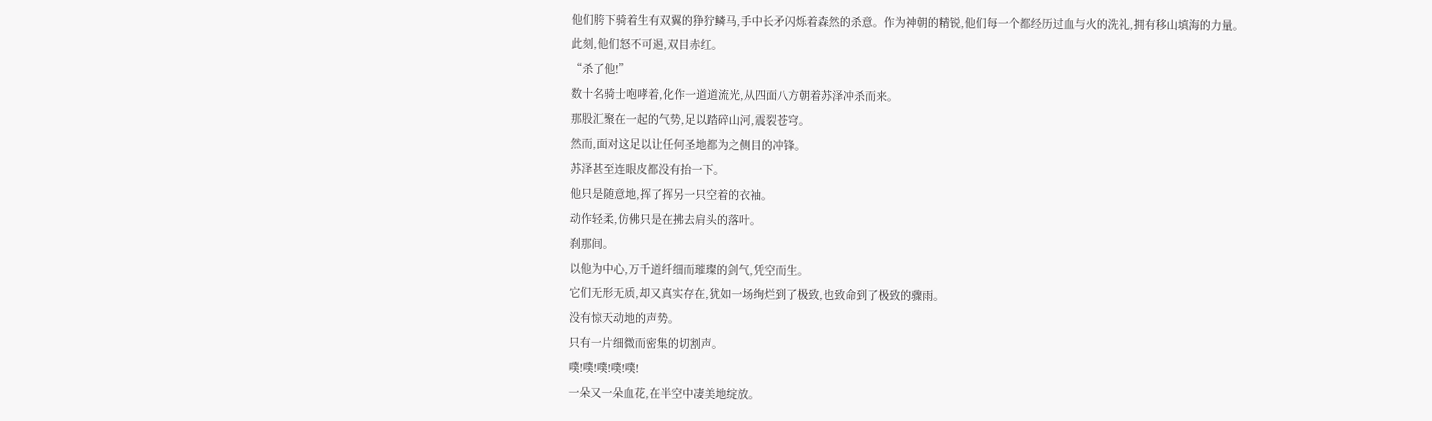他们胯下骑着生有双翼的狰狞鳞马,手中长矛闪烁着森然的杀意。作为神朝的精锐,他们每一个都经历过血与火的洗礼,拥有移山填海的力量。
此刻,他们怒不可遏,双目赤红。
“杀了他!”
数十名骑士咆哮着,化作一道道流光,从四面八方朝着苏泽冲杀而来。
那股汇聚在一起的气势,足以踏碎山河,震裂苍穹。
然而,面对这足以让任何圣地都为之侧目的冲锋。
苏泽甚至连眼皮都没有抬一下。
他只是随意地,挥了挥另一只空着的衣袖。
动作轻柔,仿佛只是在拂去肩头的落叶。
刹那间。
以他为中心,万千道纤细而璀璨的剑气,凭空而生。
它们无形无质,却又真实存在,犹如一场绚烂到了极致,也致命到了极致的骤雨。
没有惊天动地的声势。
只有一片细微而密集的切割声。
噗!噗!噗!噗!噗!
一朵又一朵血花,在半空中凄美地绽放。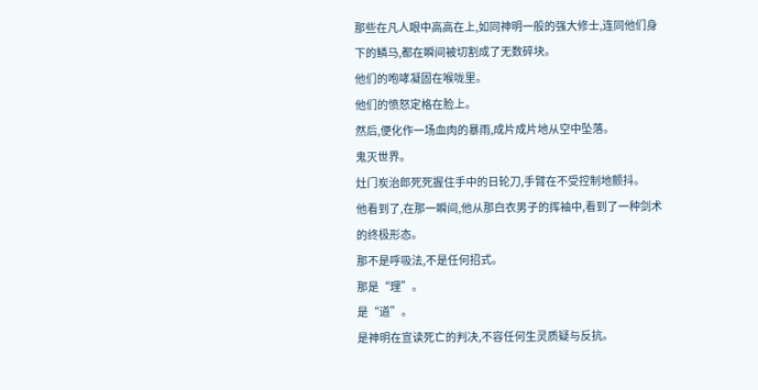那些在凡人眼中高高在上,如同神明一般的强大修士,连同他们身下的鳞马,都在瞬间被切割成了无数碎块。
他们的咆哮凝固在喉咙里。
他们的愤怒定格在脸上。
然后,便化作一场血肉的暴雨,成片成片地从空中坠落。
鬼灭世界。
灶门炭治郎死死握住手中的日轮刀,手臂在不受控制地颤抖。
他看到了,在那一瞬间,他从那白衣男子的挥袖中,看到了一种剑术的终极形态。
那不是呼吸法,不是任何招式。
那是“理”。
是“道”。
是神明在宣读死亡的判决,不容任何生灵质疑与反抗。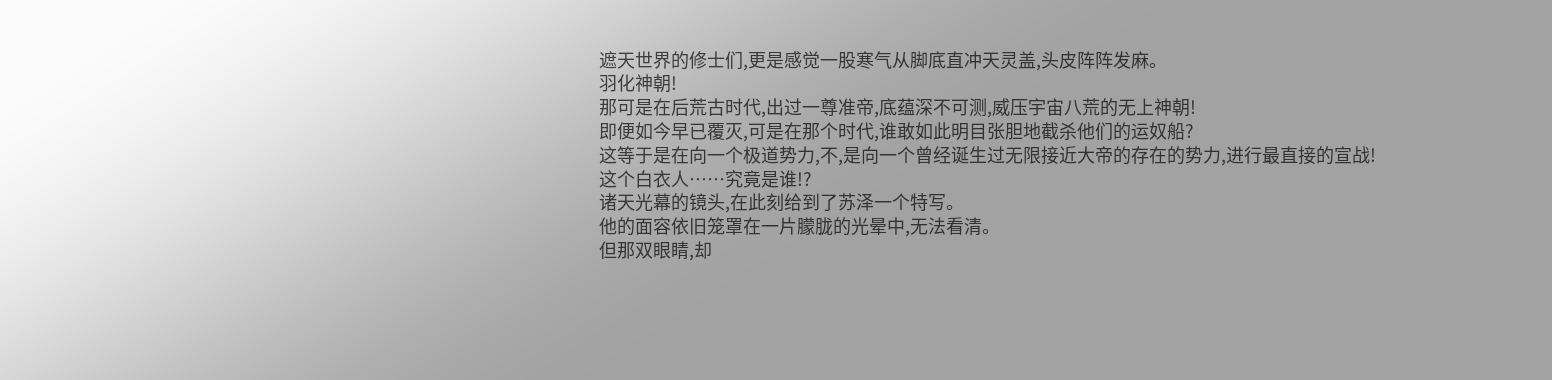遮天世界的修士们,更是感觉一股寒气从脚底直冲天灵盖,头皮阵阵发麻。
羽化神朝!
那可是在后荒古时代,出过一尊准帝,底蕴深不可测,威压宇宙八荒的无上神朝!
即便如今早已覆灭,可是在那个时代,谁敢如此明目张胆地截杀他们的运奴船?
这等于是在向一个极道势力,不,是向一个曾经诞生过无限接近大帝的存在的势力,进行最直接的宣战!
这个白衣人……究竟是谁!?
诸天光幕的镜头,在此刻给到了苏泽一个特写。
他的面容依旧笼罩在一片朦胧的光晕中,无法看清。
但那双眼睛,却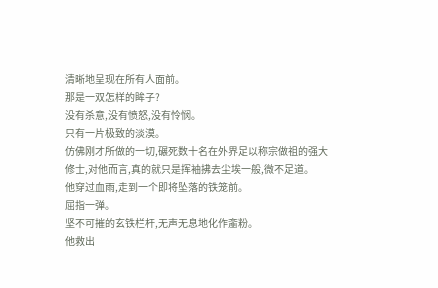清晰地呈现在所有人面前。
那是一双怎样的眸子?
没有杀意,没有愤怒,没有怜悯。
只有一片极致的淡漠。
仿佛刚才所做的一切,碾死数十名在外界足以称宗做祖的强大修士,对他而言,真的就只是挥袖拂去尘埃一般,微不足道。
他穿过血雨,走到一个即将坠落的铁笼前。
屈指一弹。
坚不可摧的玄铁栏杆,无声无息地化作齑粉。
他救出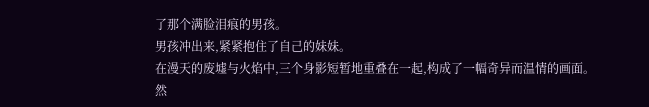了那个满脸泪痕的男孩。
男孩冲出来,紧紧抱住了自己的妹妹。
在漫天的废墟与火焰中,三个身影短暂地重叠在一起,构成了一幅奇异而温情的画面。
然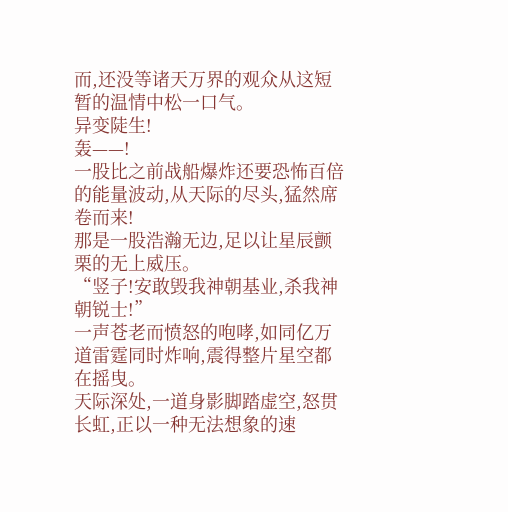而,还没等诸天万界的观众从这短暂的温情中松一口气。
异变陡生!
轰——!
一股比之前战船爆炸还要恐怖百倍的能量波动,从天际的尽头,猛然席卷而来!
那是一股浩瀚无边,足以让星辰颤栗的无上威压。
“竖子!安敢毁我神朝基业,杀我神朝锐士!”
一声苍老而愤怒的咆哮,如同亿万道雷霆同时炸响,震得整片星空都在摇曳。
天际深处,一道身影脚踏虚空,怒贯长虹,正以一种无法想象的速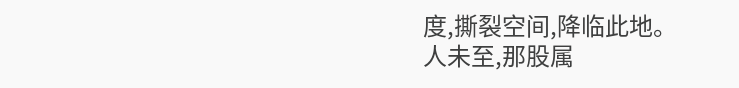度,撕裂空间,降临此地。
人未至,那股属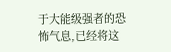于大能级强者的恐怖气息,已经将这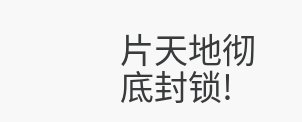片天地彻底封锁!